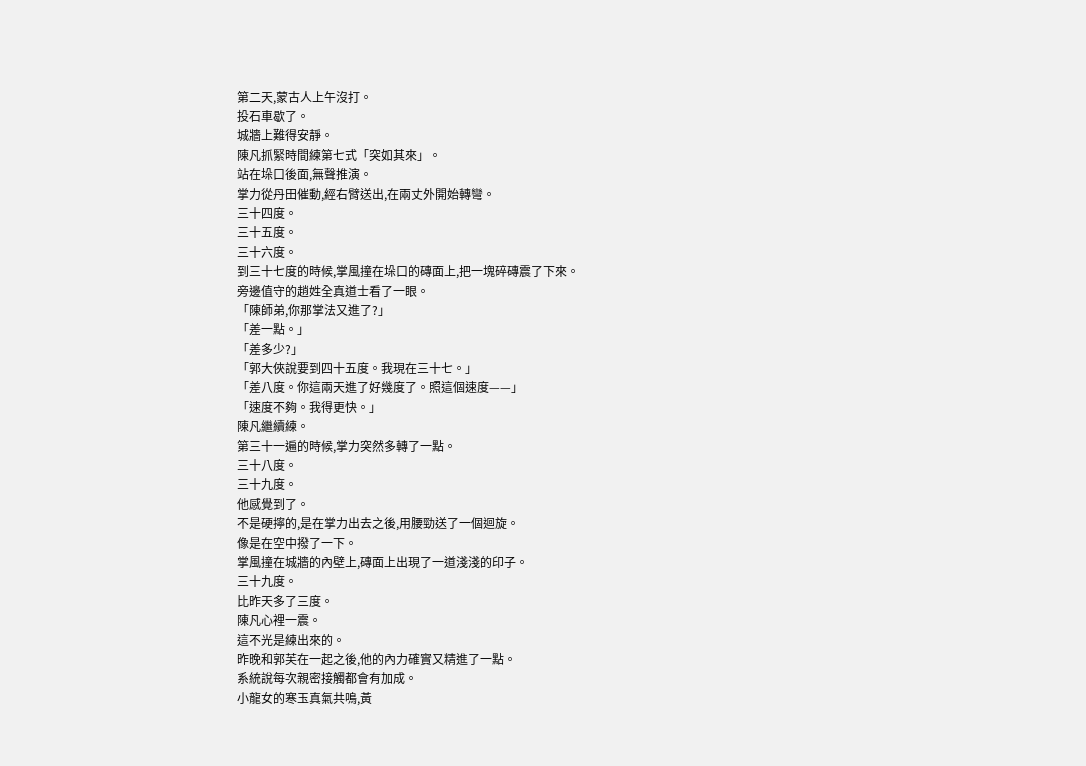第二天,蒙古人上午沒打。
投石車歇了。
城牆上難得安靜。
陳凡抓緊時間練第七式「突如其來」。
站在垛口後面,無聲推演。
掌力從丹田催動,經右臂送出,在兩丈外開始轉彎。
三十四度。
三十五度。
三十六度。
到三十七度的時候,掌風撞在垛口的磚面上,把一塊碎磚震了下來。
旁邊值守的趙姓全真道士看了一眼。
「陳師弟,你那掌法又進了?」
「差一點。」
「差多少?」
「郭大俠說要到四十五度。我現在三十七。」
「差八度。你這兩天進了好幾度了。照這個速度——」
「速度不夠。我得更快。」
陳凡繼續練。
第三十一遍的時候,掌力突然多轉了一點。
三十八度。
三十九度。
他感覺到了。
不是硬擰的,是在掌力出去之後,用腰勁送了一個迴旋。
像是在空中撥了一下。
掌風撞在城牆的內壁上,磚面上出現了一道淺淺的印子。
三十九度。
比昨天多了三度。
陳凡心裡一震。
這不光是練出來的。
昨晚和郭芙在一起之後,他的內力確實又精進了一點。
系統說每次親密接觸都會有加成。
小龍女的寒玉真氣共鳴,黃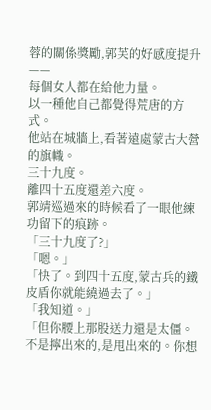蓉的關係獎勵,郭芙的好感度提升——
每個女人都在給他力量。
以一種他自己都覺得荒唐的方式。
他站在城牆上,看著遠處蒙古大營的旗幟。
三十九度。
離四十五度還差六度。
郭靖巡過來的時候看了一眼他練功留下的痕跡。
「三十九度了?」
「嗯。」
「快了。到四十五度,蒙古兵的鐵皮盾你就能繞過去了。」
「我知道。」
「但你腰上那股送力還是太僵。不是擰出來的,是甩出來的。你想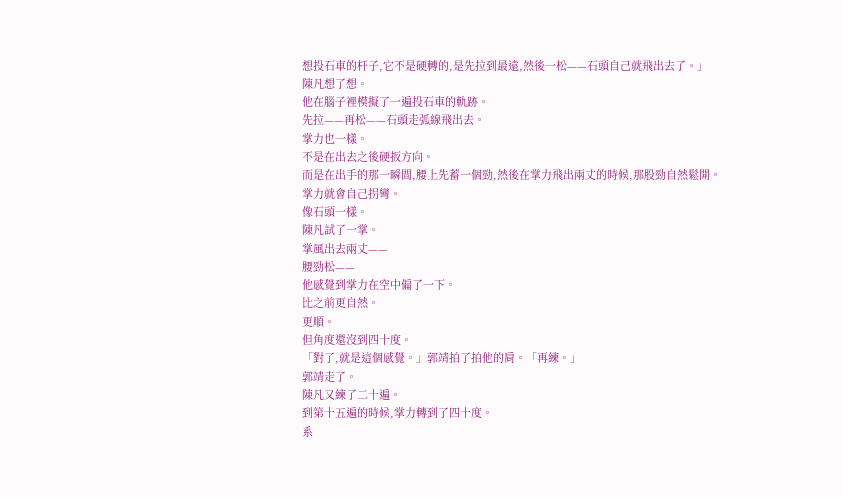想投石車的杆子,它不是硬轉的,是先拉到最遠,然後一松——石頭自己就飛出去了。」
陳凡想了想。
他在腦子裡模擬了一遍投石車的軌跡。
先拉——再松——石頭走弧線飛出去。
掌力也一樣。
不是在出去之後硬扳方向。
而是在出手的那一瞬間,腰上先蓄一個勁,然後在掌力飛出兩丈的時候,那股勁自然鬆開。
掌力就會自己拐彎。
像石頭一樣。
陳凡試了一掌。
掌風出去兩丈——
腰勁松——
他感覺到掌力在空中偏了一下。
比之前更自然。
更順。
但角度還沒到四十度。
「對了,就是這個感覺。」郭靖拍了拍他的肩。「再練。」
郭靖走了。
陳凡又練了二十遍。
到第十五遍的時候,掌力轉到了四十度。
系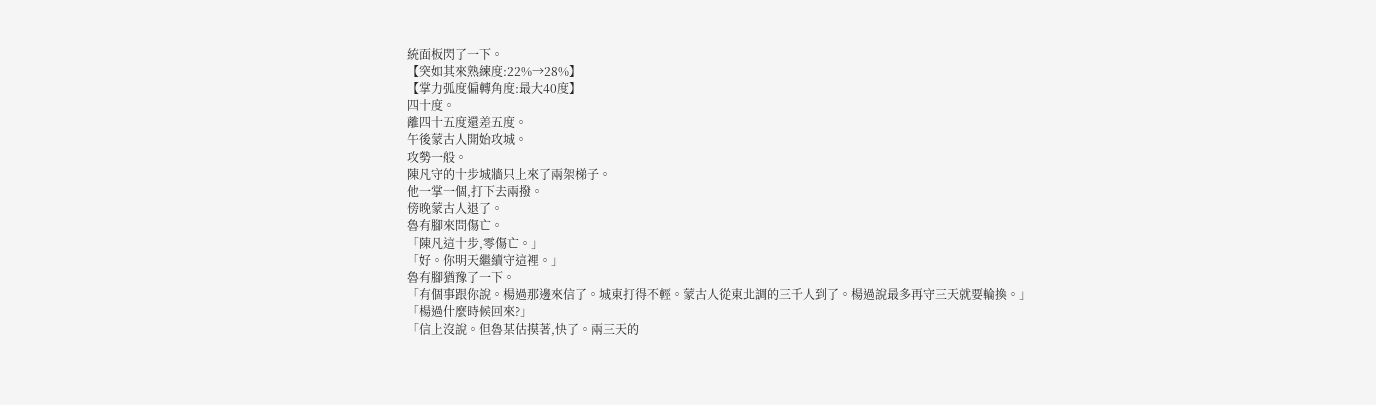統面板閃了一下。
【突如其來熟練度:22%→28%】
【掌力弧度偏轉角度:最大40度】
四十度。
離四十五度還差五度。
午後蒙古人開始攻城。
攻勢一般。
陳凡守的十步城牆只上來了兩架梯子。
他一掌一個,打下去兩撥。
傍晚蒙古人退了。
魯有腳來問傷亡。
「陳凡這十步,零傷亡。」
「好。你明天繼續守這裡。」
魯有腳猶豫了一下。
「有個事跟你說。楊過那邊來信了。城東打得不輕。蒙古人從東北調的三千人到了。楊過說最多再守三天就要輪換。」
「楊過什麼時候回來?」
「信上沒說。但魯某估摸著,快了。兩三天的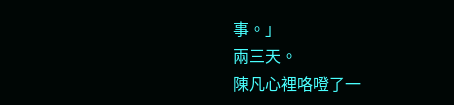事。」
兩三天。
陳凡心裡咯噔了一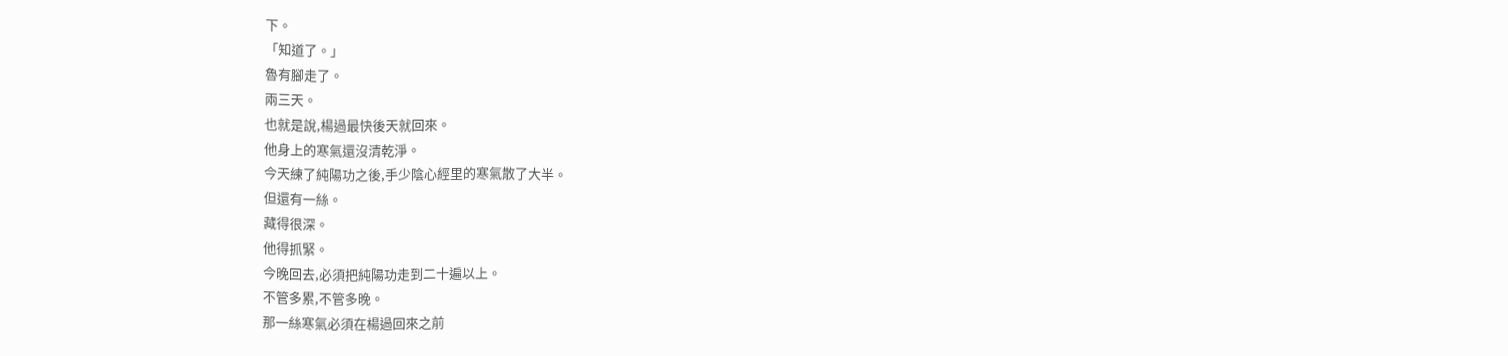下。
「知道了。」
魯有腳走了。
兩三天。
也就是說,楊過最快後天就回來。
他身上的寒氣還沒清乾淨。
今天練了純陽功之後,手少陰心經里的寒氣散了大半。
但還有一絲。
藏得很深。
他得抓緊。
今晚回去,必須把純陽功走到二十遍以上。
不管多累,不管多晚。
那一絲寒氣必須在楊過回來之前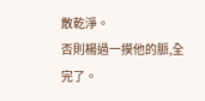散乾淨。
否則楊過一摸他的脈,全完了。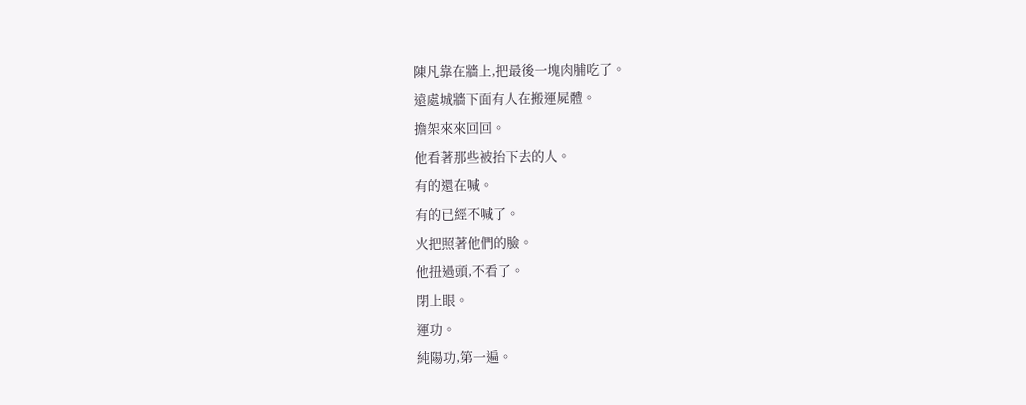陳凡靠在牆上,把最後一塊肉脯吃了。
遠處城牆下面有人在搬運屍體。
擔架來來回回。
他看著那些被抬下去的人。
有的還在喊。
有的已經不喊了。
火把照著他們的臉。
他扭過頭,不看了。
閉上眼。
運功。
純陽功,第一遍。